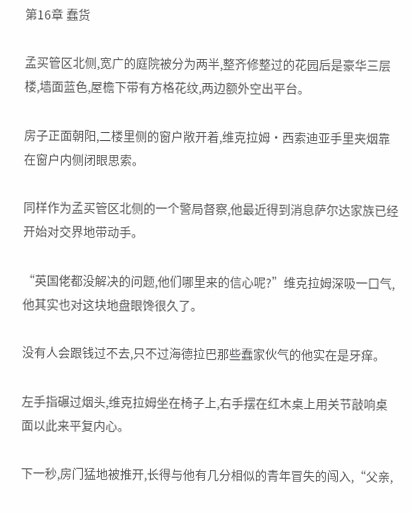第16章 蠢货

孟买管区北侧,宽广的庭院被分为两半,整齐修整过的花园后是豪华三层楼,墙面蓝色,屋檐下带有方格花纹,两边额外空出平台。

房子正面朝阳,二楼里侧的窗户敞开着,维克拉姆·西索迪亚手里夹烟靠在窗户内侧闭眼思索。

同样作为孟买管区北侧的一个警局督察,他最近得到消息萨尔达家族已经开始对交界地带动手。

“英国佬都没解决的问题,他们哪里来的信心呢?”维克拉姆深吸一口气,他其实也对这块地盘眼馋很久了。

没有人会跟钱过不去,只不过海德拉巴那些蠢家伙气的他实在是牙痒。

左手指碾过烟头,维克拉姆坐在椅子上,右手摆在红木桌上用关节敲响桌面以此来平复内心。

下一秒,房门猛地被推开,长得与他有几分相似的青年冒失的闯入,“父亲,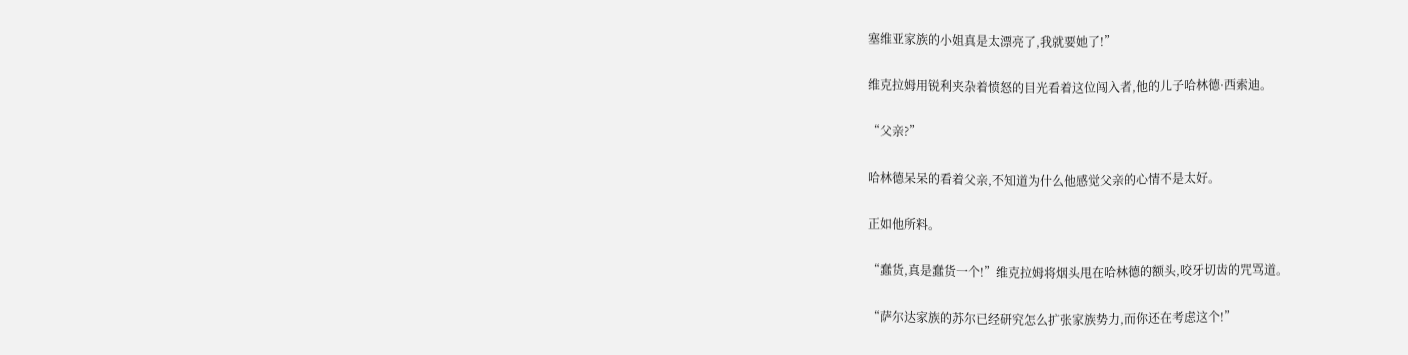塞维亚家族的小姐真是太漂亮了,我就要她了!”

维克拉姆用锐利夹杂着愤怒的目光看着这位闯入者,他的儿子哈林德·西索迪。

“父亲?”

哈林德呆呆的看着父亲,不知道为什么他感觉父亲的心情不是太好。

正如他所料。

“蠢货,真是蠢货一个!”维克拉姆将烟头甩在哈林德的额头,咬牙切齿的咒骂道。

“萨尔达家族的苏尔已经研究怎么扩张家族势力,而你还在考虑这个!”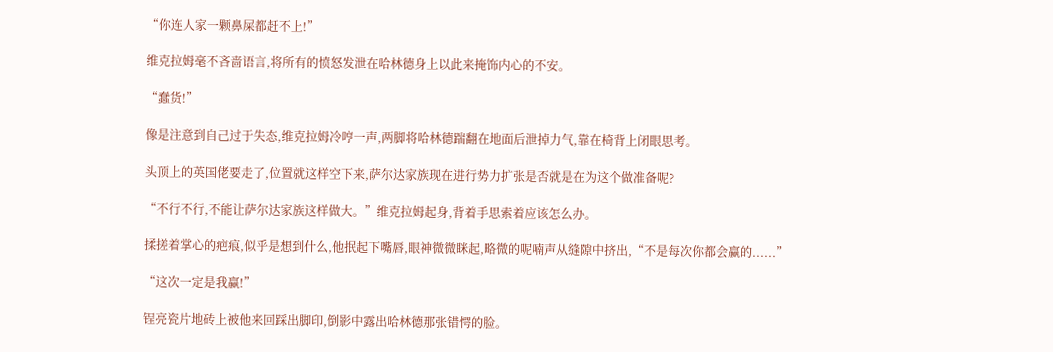“你连人家一颗鼻屎都赶不上!”

维克拉姆毫不吝啬语言,将所有的愤怒发泄在哈林德身上以此来掩饰内心的不安。

“蠢货!”

像是注意到自己过于失态,维克拉姆冷哼一声,两脚将哈林德踹翻在地面后泄掉力气,靠在椅背上闭眼思考。

头顶上的英国佬要走了,位置就这样空下来,萨尔达家族现在进行势力扩张是否就是在为这个做准备呢?

“不行不行,不能让萨尔达家族这样做大。”维克拉姆起身,背着手思索着应该怎么办。

揉搓着掌心的疤痕,似乎是想到什么,他抿起下嘴唇,眼神微微眯起,略微的呢喃声从缝隙中挤出,“不是每次你都会赢的......”

“这次一定是我赢!”

锃亮瓷片地砖上被他来回踩出脚印,倒影中露出哈林德那张错愕的脸。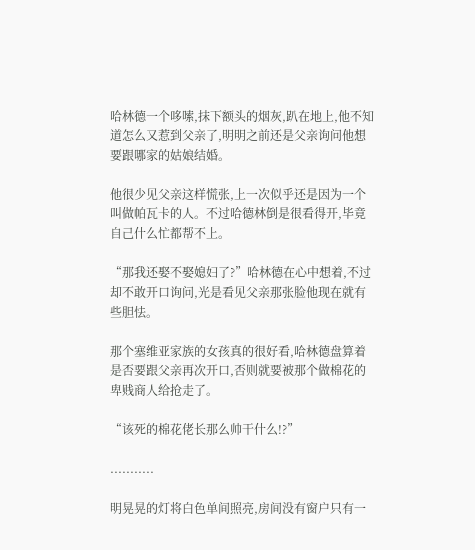哈林德一个哆嗦,抹下额头的烟灰,趴在地上,他不知道怎么又惹到父亲了,明明之前还是父亲询问他想要跟哪家的姑娘结婚。

他很少见父亲这样慌张,上一次似乎还是因为一个叫做帕瓦卡的人。不过哈德林倒是很看得开,毕竟自己什么忙都帮不上。

“那我还娶不娶媳妇了?”哈林德在心中想着,不过却不敢开口询问,光是看见父亲那张脸他现在就有些胆怯。

那个塞维亚家族的女孩真的很好看,哈林德盘算着是否要跟父亲再次开口,否则就要被那个做棉花的卑贱商人给抢走了。

“该死的棉花佬长那么帅干什么!?”

...........

明晃晃的灯将白色单间照亮,房间没有窗户只有一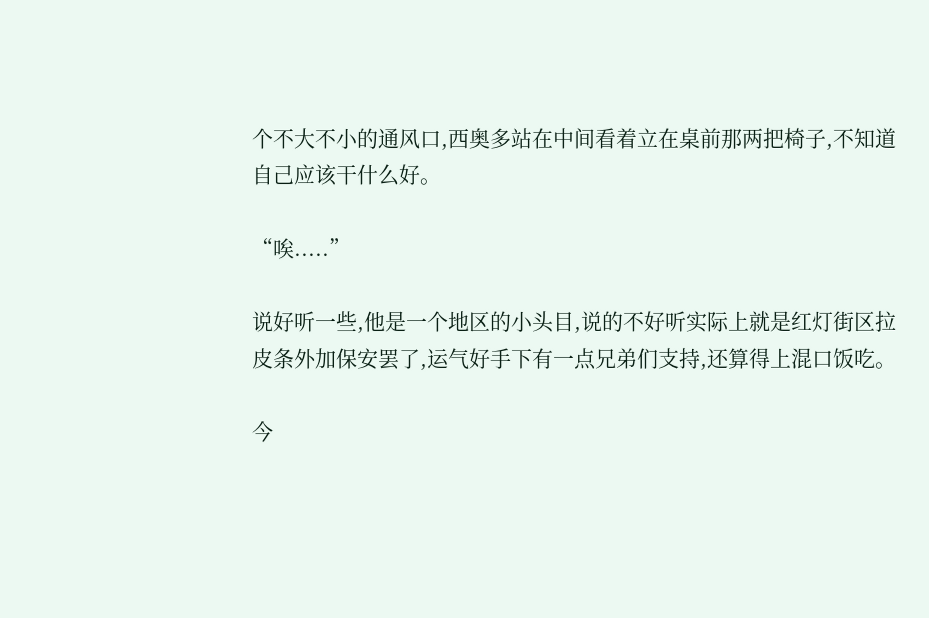个不大不小的通风口,西奥多站在中间看着立在桌前那两把椅子,不知道自己应该干什么好。

“唉.....”

说好听一些,他是一个地区的小头目,说的不好听实际上就是红灯街区拉皮条外加保安罢了,运气好手下有一点兄弟们支持,还算得上混口饭吃。

今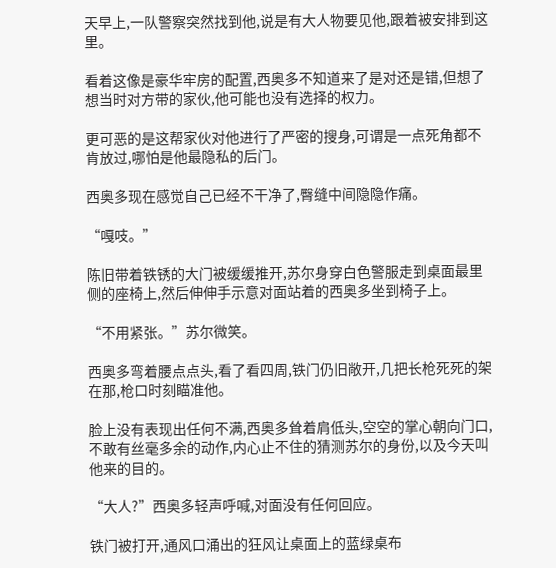天早上,一队警察突然找到他,说是有大人物要见他,跟着被安排到这里。

看着这像是豪华牢房的配置,西奥多不知道来了是对还是错,但想了想当时对方带的家伙,他可能也没有选择的权力。

更可恶的是这帮家伙对他进行了严密的搜身,可谓是一点死角都不肯放过,哪怕是他最隐私的后门。

西奥多现在感觉自己已经不干净了,臀缝中间隐隐作痛。

“嘎吱。”

陈旧带着铁锈的大门被缓缓推开,苏尔身穿白色警服走到桌面最里侧的座椅上,然后伸伸手示意对面站着的西奥多坐到椅子上。

“不用紧张。”苏尔微笑。

西奥多弯着腰点点头,看了看四周,铁门仍旧敞开,几把长枪死死的架在那,枪口时刻瞄准他。

脸上没有表现出任何不满,西奥多耸着肩低头,空空的掌心朝向门口,不敢有丝毫多余的动作,内心止不住的猜测苏尔的身份,以及今天叫他来的目的。

“大人?”西奥多轻声呼喊,对面没有任何回应。

铁门被打开,通风口涌出的狂风让桌面上的蓝绿桌布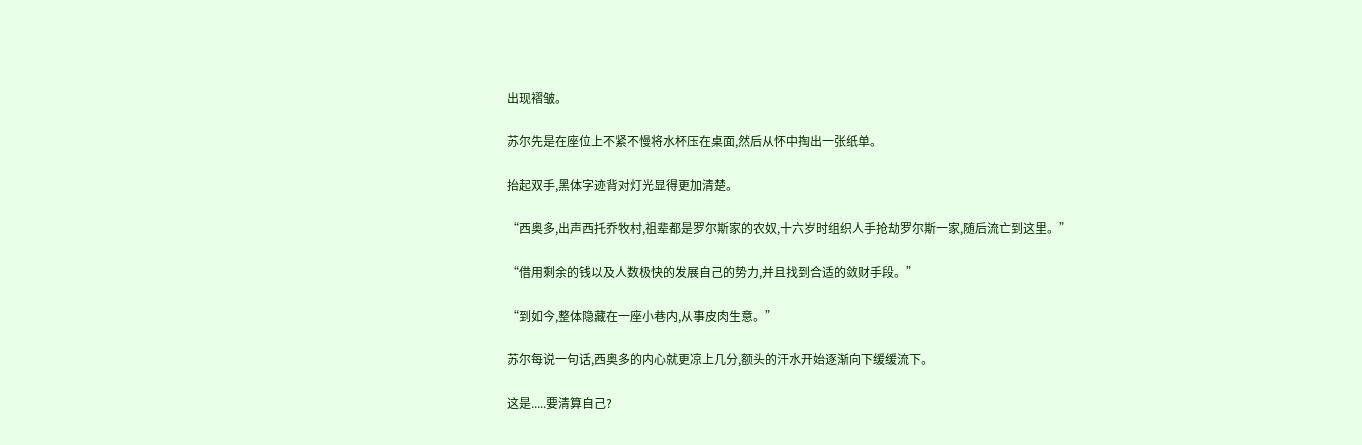出现褶皱。

苏尔先是在座位上不紧不慢将水杯压在桌面,然后从怀中掏出一张纸单。

抬起双手,黑体字迹背对灯光显得更加清楚。

“西奥多,出声西托乔牧村,祖辈都是罗尔斯家的农奴,十六岁时组织人手抢劫罗尔斯一家,随后流亡到这里。”

“借用剩余的钱以及人数极快的发展自己的势力,并且找到合适的敛财手段。”

“到如今,整体隐藏在一座小巷内,从事皮肉生意。”

苏尔每说一句话,西奥多的内心就更凉上几分,额头的汗水开始逐渐向下缓缓流下。

这是.....要清算自己?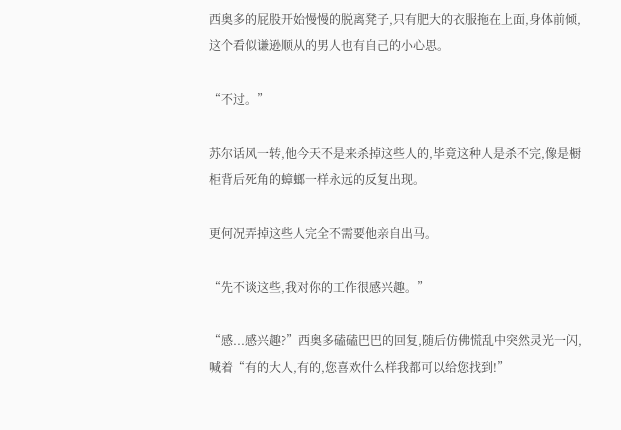西奥多的屁股开始慢慢的脱离凳子,只有肥大的衣服拖在上面,身体前倾,这个看似谦逊顺从的男人也有自己的小心思。

“不过。”

苏尔话风一转,他今天不是来杀掉这些人的,毕竟这种人是杀不完,像是橱柜背后死角的蟑螂一样永远的反复出现。

更何况弄掉这些人完全不需要他亲自出马。

“先不谈这些,我对你的工作很感兴趣。”

“感...感兴趣?”西奥多磕磕巴巴的回复,随后仿佛慌乱中突然灵光一闪,喊着“有的大人,有的,您喜欢什么样我都可以给您找到!”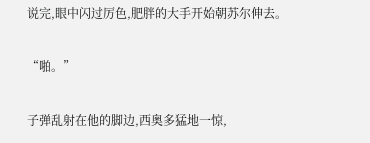说完,眼中闪过厉色,肥胖的大手开始朝苏尔伸去。

“啪。”

子弹乱射在他的脚边,西奥多猛地一惊,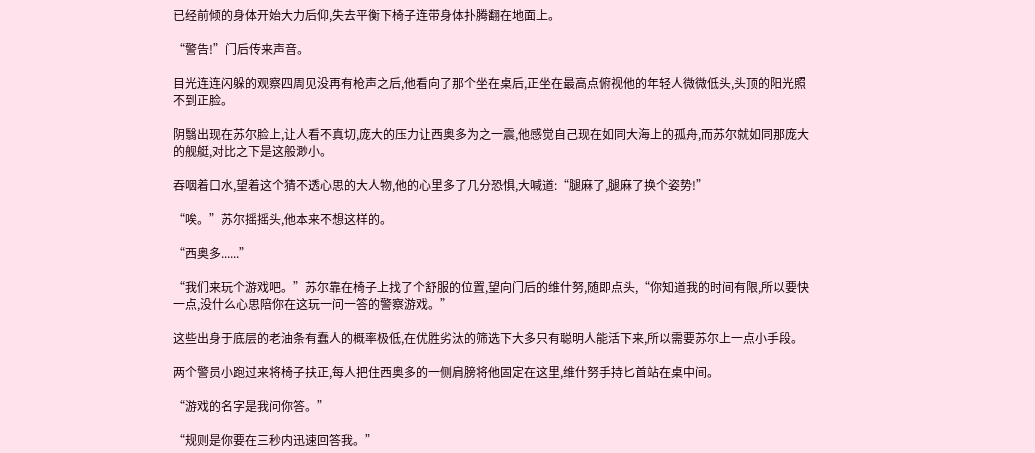已经前倾的身体开始大力后仰,失去平衡下椅子连带身体扑腾翻在地面上。

“警告!”门后传来声音。

目光连连闪躲的观察四周见没再有枪声之后,他看向了那个坐在桌后,正坐在最高点俯视他的年轻人微微低头,头顶的阳光照不到正脸。

阴翳出现在苏尔脸上,让人看不真切,庞大的压力让西奥多为之一震,他感觉自己现在如同大海上的孤舟,而苏尔就如同那庞大的舰艇,对比之下是这般渺小。

吞咽着口水,望着这个猜不透心思的大人物,他的心里多了几分恐惧,大喊道:“腿麻了,腿麻了换个姿势!”

“唉。”苏尔摇摇头,他本来不想这样的。

“西奥多......”

“我们来玩个游戏吧。”苏尔靠在椅子上找了个舒服的位置,望向门后的维什努,随即点头,“你知道我的时间有限,所以要快一点,没什么心思陪你在这玩一问一答的警察游戏。”

这些出身于底层的老油条有蠢人的概率极低,在优胜劣汰的筛选下大多只有聪明人能活下来,所以需要苏尔上一点小手段。

两个警员小跑过来将椅子扶正,每人把住西奥多的一侧肩膀将他固定在这里,维什努手持匕首站在桌中间。

“游戏的名字是我问你答。”

“规则是你要在三秒内迅速回答我。”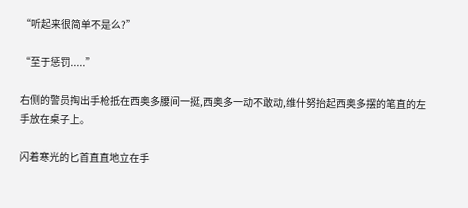“听起来很简单不是么?”

“至于惩罚.....”

右侧的警员掏出手枪抵在西奥多腰间一挺,西奥多一动不敢动,维什努抬起西奥多摆的笔直的左手放在桌子上。

闪着寒光的匕首直直地立在手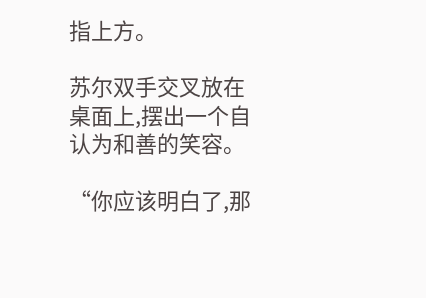指上方。

苏尔双手交叉放在桌面上,摆出一个自认为和善的笑容。

“你应该明白了,那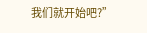我们就开始吧?”